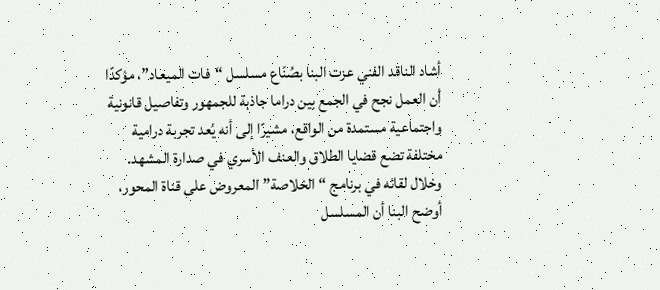أشاد الناقد الفني عزت البنا بصُنّاع مسلسل “فات الميعاد”، مؤكدًا أن العمل نجح في الجمع بين دراما جاذبة للجمهور وتفاصيل قانونية واجتماعية مستمدة من الواقع، مشيرًا إلى أنه يُعد تجربة درامية مختلفة تضع قضايا الطلاق والعنف الأسري في صدارة المشهد.
وخلال لقائه في برنامج “الخلاصة” المعروض على قناة المحور، أوضح البنا أن المسلسل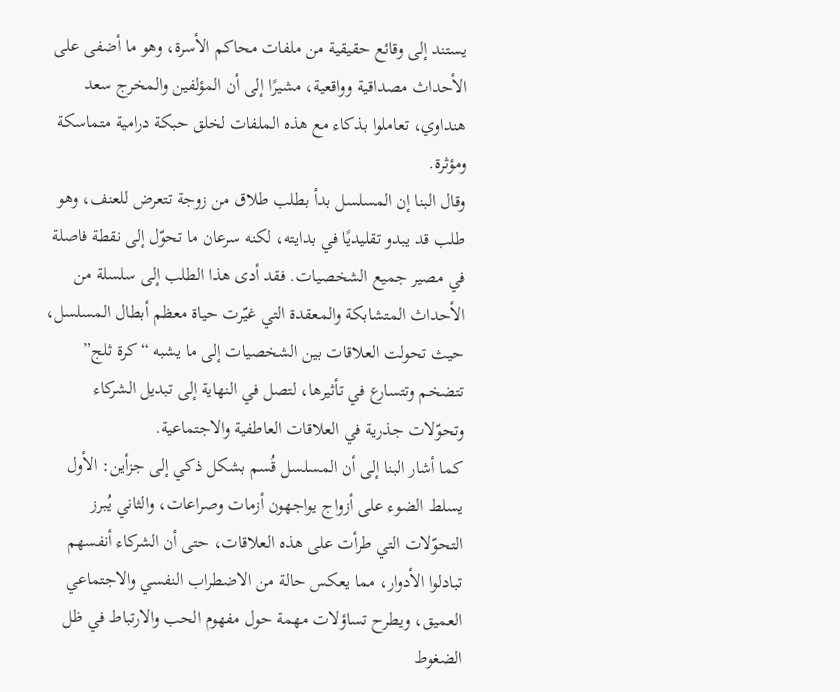يستند إلى وقائع حقيقية من ملفات محاكم الأسرة، وهو ما أضفى على الأحداث مصداقية وواقعية، مشيرًا إلى أن المؤلفين والمخرج سعد هنداوي، تعاملوا بذكاء مع هذه الملفات لخلق حبكة درامية متماسكة ومؤثرة.
وقال البنا إن المسلسل بدأ بطلب طلاق من زوجة تتعرض للعنف، وهو طلب قد يبدو تقليديًا في بدايته، لكنه سرعان ما تحوّل إلى نقطة فاصلة في مصير جميع الشخصيات. فقد أدى هذا الطلب إلى سلسلة من الأحداث المتشابكة والمعقدة التي غيّرت حياة معظم أبطال المسلسل، حيث تحولت العلاقات بين الشخصيات إلى ما يشبه “كرة ثلج” تتضخم وتتسارع في تأثيرها، لتصل في النهاية إلى تبديل الشركاء وتحوّلات جذرية في العلاقات العاطفية والاجتماعية.
كما أشار البنا إلى أن المسلسل قُسم بشكل ذكي إلى جزأين: الأول يسلط الضوء على أزواج يواجهون أزمات وصراعات، والثاني يُبرز التحوّلات التي طرأت على هذه العلاقات، حتى أن الشركاء أنفسهم تبادلوا الأدوار، مما يعكس حالة من الاضطراب النفسي والاجتماعي العميق، ويطرح تساؤلات مهمة حول مفهوم الحب والارتباط في ظل الضغوط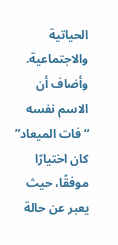الحياتية والاجتماعية.
وأضاف أن الاسم نفسه “فات الميعاد” كان اختيارًا موفقًا، حيث يعبر عن حالة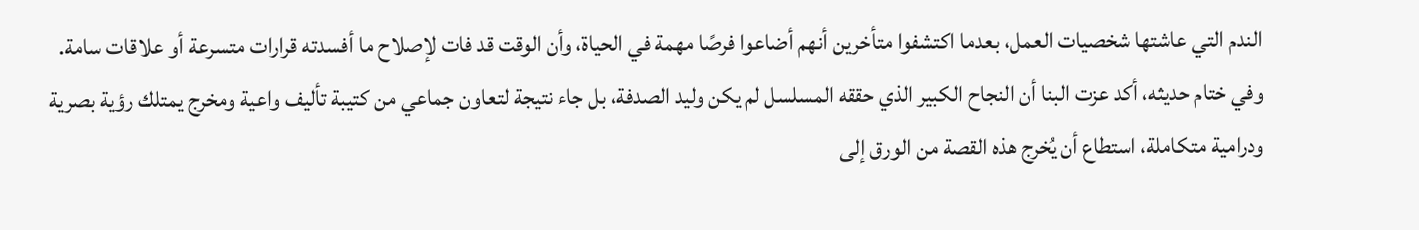الندم التي عاشتها شخصيات العمل، بعدما اكتشفوا متأخرين أنهم أضاعوا فرصًا مهمة في الحياة، وأن الوقت قد فات لإصلاح ما أفسدته قرارات متسرعة أو علاقات سامة.
وفي ختام حديثه، أكد عزت البنا أن النجاح الكبير الذي حققه المسلسل لم يكن وليد الصدفة، بل جاء نتيجة لتعاون جماعي من كتيبة تأليف واعية ومخرج يمتلك رؤية بصرية ودرامية متكاملة، استطاع أن يُخرج هذه القصة من الورق إلى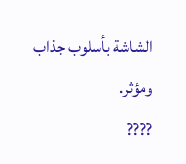الشاشة بأسلوب جذاب ومؤثر.
????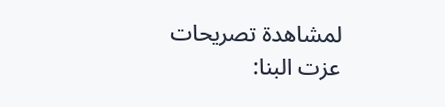لمشاهدة تصريحات عزت البنا: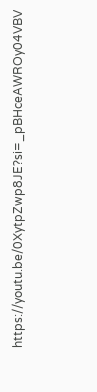https://youtu.be/0XytpZwp8JE?si=_pBHceAWROy04VBV